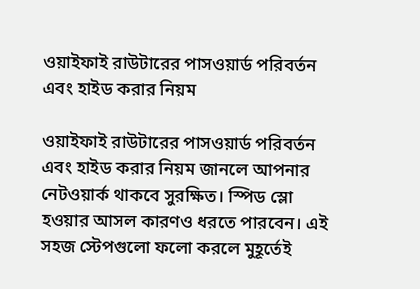ওয়াইফাই রাউটারের পাসওয়ার্ড পরিবর্তন এবং হাইড করার নিয়ম

ওয়াইফাই রাউটারের পাসওয়ার্ড পরিবর্তন এবং হাইড করার নিয়ম জানলে আপনার নেটওয়ার্ক থাকবে সুরক্ষিত। স্পিড স্লো হওয়ার আসল কারণও ধরতে পারবেন। এই সহজ স্টেপগুলো ফলো করলে মুহূর্তেই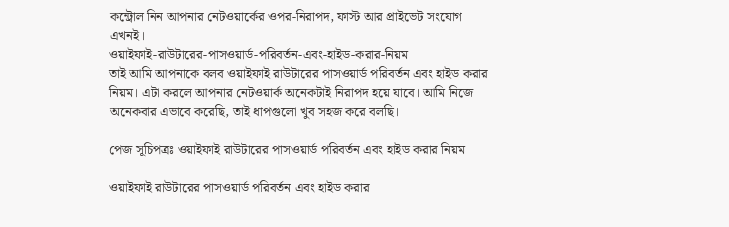কন্ট্রোল নিন আপনার নেটওয়ার্কের ওপর-নিরাপদ, ফাস্ট আর প্রাইভেট সংযোগ এখনই।
ওয়াইফাই-রাউটারের-পাসওয়ার্ড-পরিবর্তন-এবং-হাইড-করার-নিয়ম
তাই আমি আপনাকে বলব ওয়াইফাই রাউটারের পাসওয়ার্ড পরিবর্তন এবং হাইড করার নিয়ম। এটা করলে আপনার নেটওয়ার্ক অনেকটাই নিরাপদ হয়ে যাবে। আমি নিজে অনেকবার এভাবে করেছি, তাই ধাপগুলো খুব সহজ করে বলছি।

পেজ সূচিপত্রঃ ওয়াইফাই রাউটারের পাসওয়ার্ড পরিবর্তন এবং হাইড করার নিয়ম

ওয়াইফাই রাউটারের পাসওয়ার্ড পরিবর্তন এবং হাইড করার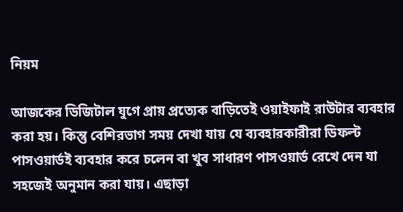নিয়ম

আজকের ডিজিটাল যুগে প্রায় প্রত্যেক বাড়িতেই ওয়াইফাই রাউটার ব্যবহার করা হয়। কিন্তু বেশিরভাগ সময় দেখা যায় যে ব্যবহারকারীরা ডিফল্ট পাসওয়ার্ডই ব্যবহার করে চলেন বা খুব সাধারণ পাসওয়ার্ড রেখে দেন যা সহজেই অনুমান করা যায়। এছাড়া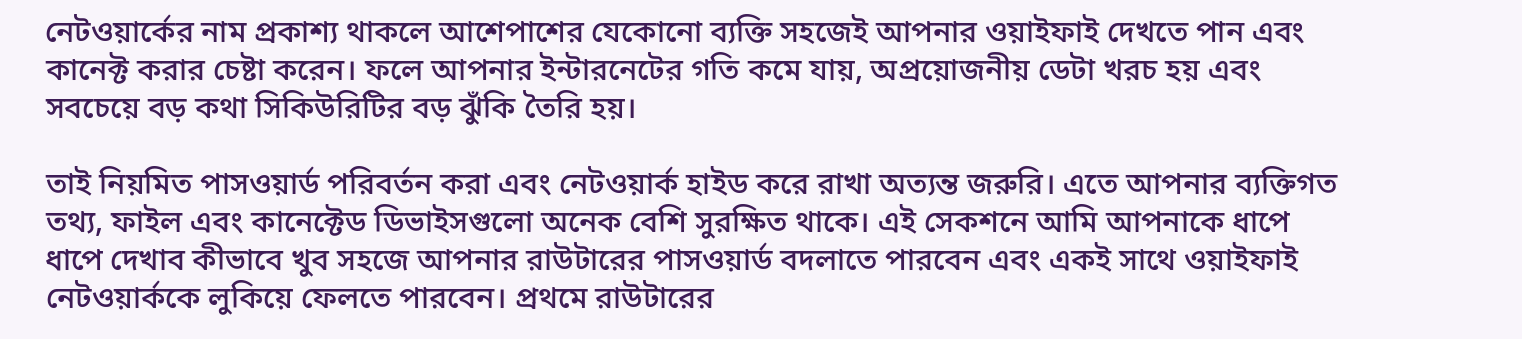নেটওয়ার্কের নাম প্রকাশ্য থাকলে আশেপাশের যেকোনো ব্যক্তি সহজেই আপনার ওয়াইফাই দেখতে পান এবং কানেক্ট করার চেষ্টা করেন। ফলে আপনার ইন্টারনেটের গতি কমে যায়, অপ্রয়োজনীয় ডেটা খরচ হয় এবং সবচেয়ে বড় কথা সিকিউরিটির বড় ঝুঁকি তৈরি হয়।

তাই নিয়মিত পাসওয়ার্ড পরিবর্তন করা এবং নেটওয়ার্ক হাইড করে রাখা অত্যন্ত জরুরি। এতে আপনার ব্যক্তিগত তথ্য, ফাইল এবং কানেক্টেড ডিভাইসগুলো অনেক বেশি সুরক্ষিত থাকে। এই সেকশনে আমি আপনাকে ধাপে ধাপে দেখাব কীভাবে খুব সহজে আপনার রাউটারের পাসওয়ার্ড বদলাতে পারবেন এবং একই সাথে ওয়াইফাই নেটওয়ার্ককে লুকিয়ে ফেলতে পারবেন। প্রথমে রাউটারের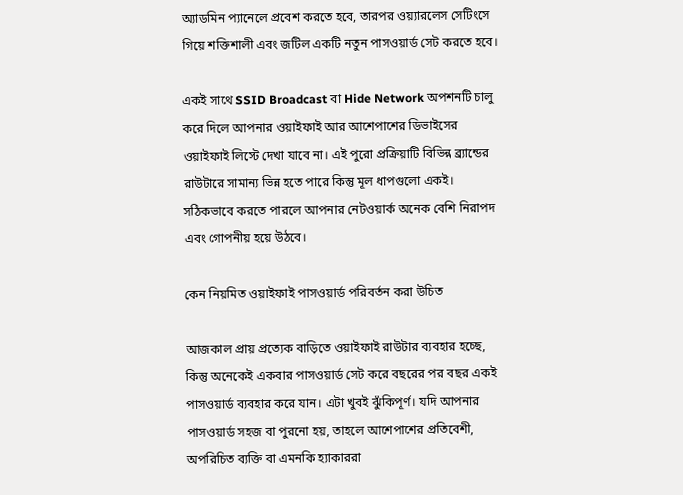অ্যাডমিন প্যানেলে প্রবেশ করতে হবে, তারপর ওয়্যারলেস সেটিংসে গিয়ে শক্তিশালী এবং জটিল একটি নতুন পাসওয়ার্ড সেট করতে হবে।

একই সাথে SSID Broadcast বা Hide Network অপশনটি চালু করে দিলে আপনার ওয়াইফাই আর আশেপাশের ডিভাইসের ওয়াইফাই লিস্টে দেখা যাবে না। এই পুরো প্রক্রিয়াটি বিভিন্ন ব্র্যান্ডের রাউটারে সামান্য ভিন্ন হতে পারে কিন্তু মূল ধাপগুলো একই। সঠিকভাবে করতে পারলে আপনার নেটওয়ার্ক অনেক বেশি নিরাপদ এবং গোপনীয় হয়ে উঠবে।

কেন নিয়মিত ওয়াইফাই পাসওয়ার্ড পরিবর্তন করা উচিত

আজকাল প্রায় প্রত্যেক বাড়িতে ওয়াইফাই রাউটার ব্যবহার হচ্ছে, কিন্তু অনেকেই একবার পাসওয়ার্ড সেট করে বছরের পর বছর একই পাসওয়ার্ড ব্যবহার করে যান। এটা খুবই ঝুঁকিপূর্ণ। যদি আপনার পাসওয়ার্ড সহজ বা পুরনো হয়, তাহলে আশেপাশের প্রতিবেশী, অপরিচিত ব্যক্তি বা এমনকি হ্যাকাররা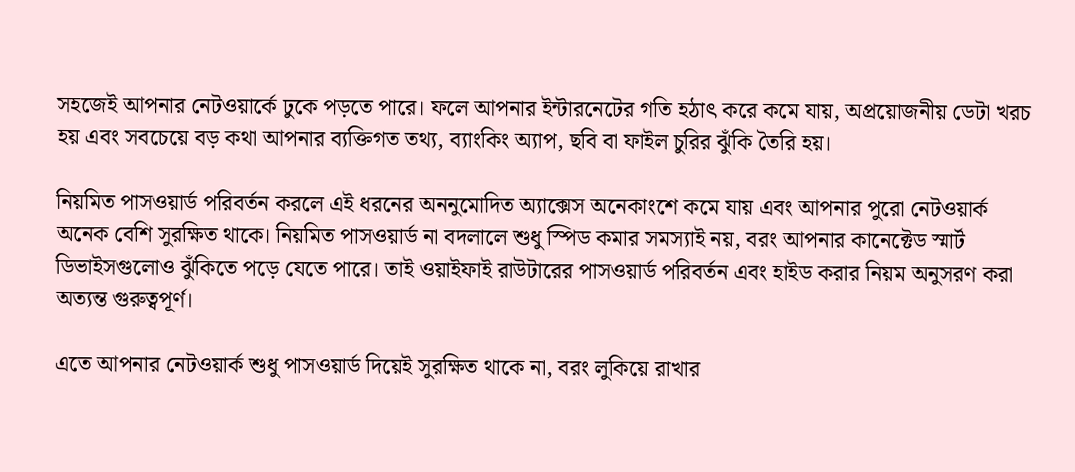সহজেই আপনার নেটওয়ার্কে ঢুকে পড়তে পারে। ফলে আপনার ইন্টারনেটের গতি হঠাৎ করে কমে যায়, অপ্রয়োজনীয় ডেটা খরচ হয় এবং সবচেয়ে বড় কথা আপনার ব্যক্তিগত তথ্য, ব্যাংকিং অ্যাপ, ছবি বা ফাইল চুরির ঝুঁকি তৈরি হয়।

নিয়মিত পাসওয়ার্ড পরিবর্তন করলে এই ধরনের অননুমোদিত অ্যাক্সেস অনেকাংশে কমে যায় এবং আপনার পুরো নেটওয়ার্ক অনেক বেশি সুরক্ষিত থাকে। নিয়মিত পাসওয়ার্ড না বদলালে শুধু স্পিড কমার সমস্যাই নয়, বরং আপনার কানেক্টেড স্মার্ট ডিভাইসগুলোও ঝুঁকিতে পড়ে যেতে পারে। তাই ওয়াইফাই রাউটারের পাসওয়ার্ড পরিবর্তন এবং হাইড করার নিয়ম অনুসরণ করা অত্যন্ত গুরুত্বপূর্ণ।

এতে আপনার নেটওয়ার্ক শুধু পাসওয়ার্ড দিয়েই সুরক্ষিত থাকে না, বরং লুকিয়ে রাখার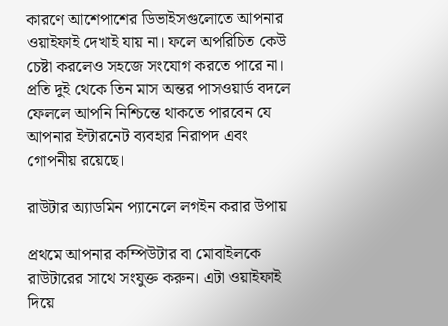কারণে আশেপাশের ডিভাইসগুলোতে আপনার ওয়াইফাই দেখাই যায় না। ফলে অপরিচিত কেউ চেষ্টা করলেও সহজে সংযোগ করতে পারে না। প্রতি দুই থেকে তিন মাস অন্তর পাসওয়ার্ড বদলে ফেললে আপনি নিশ্চিন্তে থাকতে পারবেন যে আপনার ইন্টারনেট ব্যবহার নিরাপদ এবং গোপনীয় রয়েছে।

রাউটার অ্যাডমিন প্যানেলে লগইন করার উপায়

প্রথমে আপনার কম্পিউটার বা মোবাইলকে রাউটারের সাথে সংযুক্ত করুন। এটা ওয়াইফাই দিয়ে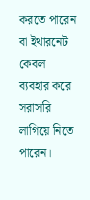করতে পারেন বা ইথারনেট কেবল ব্যবহার করে সরাসরি লাগিয়ে নিতে পারেন।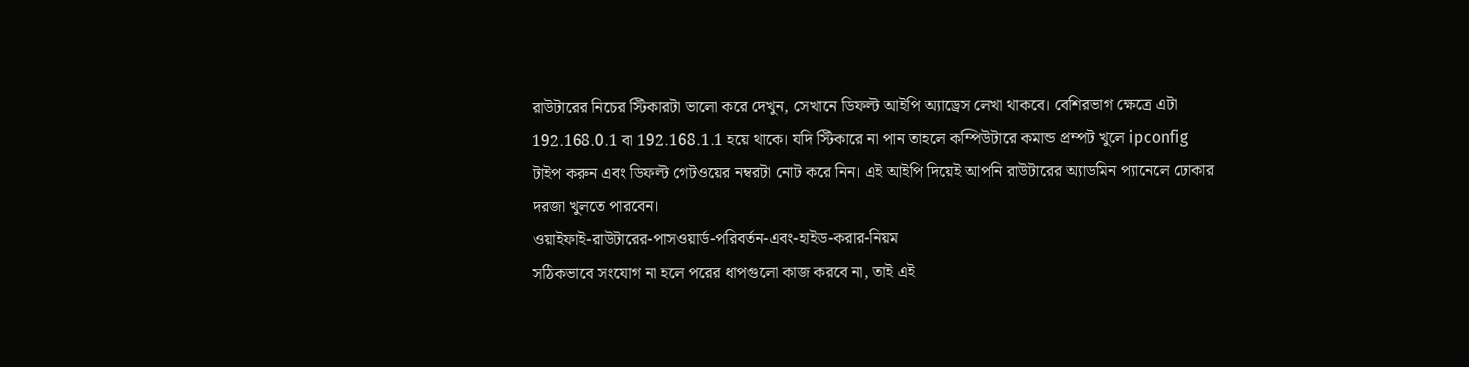রাউটারের নিচের স্টিকারটা ভালো করে দেখুন, সেখানে ডিফল্ট আইপি অ্যাড্রেস লেখা থাকবে। বেশিরভাগ ক্ষেত্রে এটা 192.168.0.1 বা 192.168.1.1 হয়ে থাকে। যদি স্টিকারে না পান তাহলে কম্পিউটারে কমান্ড প্রম্পট খুলে ipconfig টাইপ করুন এবং ডিফল্ট গেটওয়ের নম্বরটা নোট করে নিন। এই আইপি দিয়েই আপনি রাউটারের অ্যাডমিন প্যানেলে ঢোকার দরজা খুলতে পারবেন।
ওয়াইফাই-রাউটারের-পাসওয়ার্ড-পরিবর্তন-এবং-হাইড-করার-নিয়ম
সঠিকভাবে সংযোগ না হলে পরের ধাপগুলো কাজ করবে না, তাই এই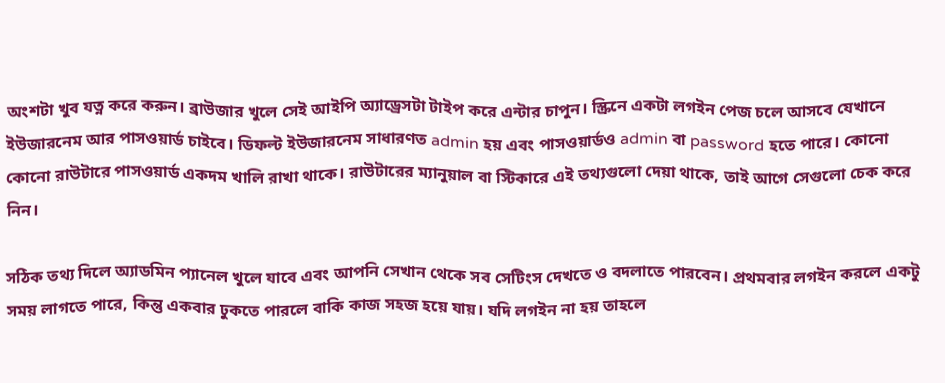অংশটা খুব যত্ন করে করুন। ব্রাউজার খুলে সেই আইপি অ্যাড্রেসটা টাইপ করে এন্টার চাপুন। স্ক্রিনে একটা লগইন পেজ চলে আসবে যেখানে ইউজারনেম আর পাসওয়ার্ড চাইবে। ডিফল্ট ইউজারনেম সাধারণত admin হয় এবং পাসওয়ার্ডও admin বা password হতে পারে। কোনো কোনো রাউটারে পাসওয়ার্ড একদম খালি রাখা থাকে। রাউটারের ম্যানুয়াল বা স্টিকারে এই তথ্যগুলো দেয়া থাকে, তাই আগে সেগুলো চেক করে নিন।

সঠিক তথ্য দিলে অ্যাডমিন প্যানেল খুলে যাবে এবং আপনি সেখান থেকে সব সেটিংস দেখতে ও বদলাতে পারবেন। প্রথমবার লগইন করলে একটু সময় লাগতে পারে, কিন্তু একবার ঢুকতে পারলে বাকি কাজ সহজ হয়ে যায়। যদি লগইন না হয় তাহলে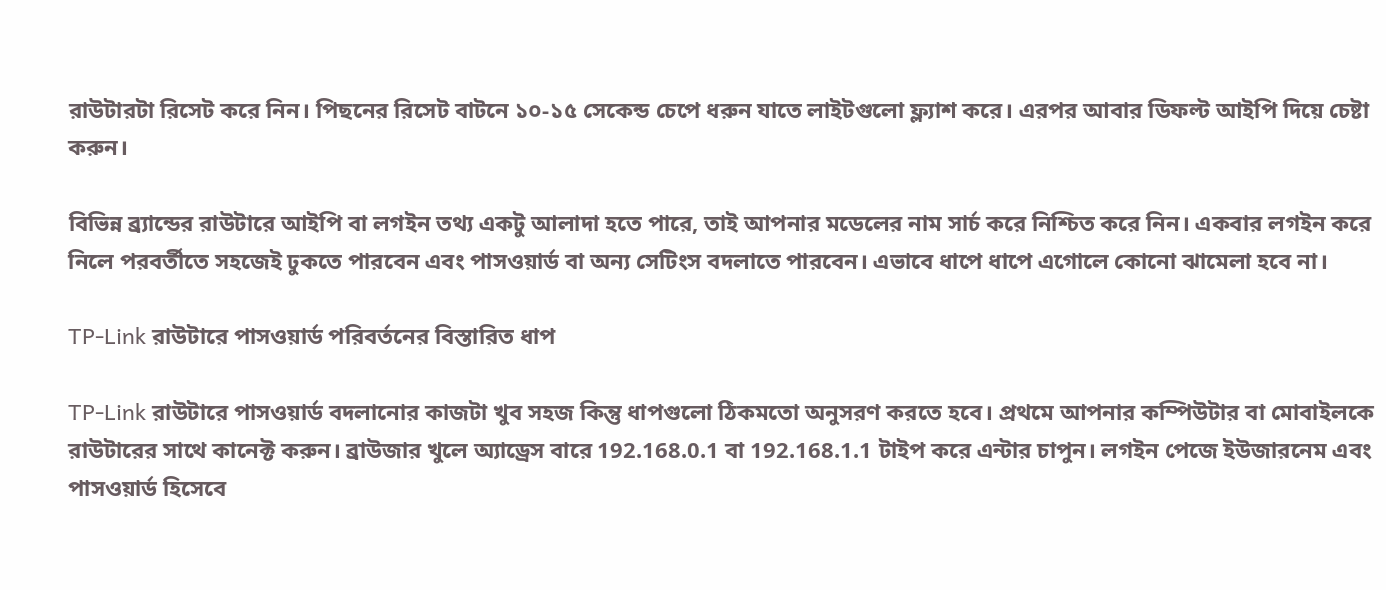রাউটারটা রিসেট করে নিন। পিছনের রিসেট বাটনে ১০-১৫ সেকেন্ড চেপে ধরুন যাতে লাইটগুলো ফ্ল্যাশ করে। এরপর আবার ডিফল্ট আইপি দিয়ে চেষ্টা করুন।

বিভিন্ন ব্র্যান্ডের রাউটারে আইপি বা লগইন তথ্য একটু আলাদা হতে পারে, তাই আপনার মডেলের নাম সার্চ করে নিশ্চিত করে নিন। একবার লগইন করে নিলে পরবর্তীতে সহজেই ঢুকতে পারবেন এবং পাসওয়ার্ড বা অন্য সেটিংস বদলাতে পারবেন। এভাবে ধাপে ধাপে এগোলে কোনো ঝামেলা হবে না।

TP-Link রাউটারে পাসওয়ার্ড পরিবর্তনের বিস্তারিত ধাপ

TP-Link রাউটারে পাসওয়ার্ড বদলানোর কাজটা খুব সহজ কিন্তু ধাপগুলো ঠিকমতো অনুসরণ করতে হবে। প্রথমে আপনার কম্পিউটার বা মোবাইলকে রাউটারের সাথে কানেক্ট করুন। ব্রাউজার খুলে অ্যাড্রেস বারে 192.168.0.1 বা 192.168.1.1 টাইপ করে এন্টার চাপুন। লগইন পেজে ইউজারনেম এবং পাসওয়ার্ড হিসেবে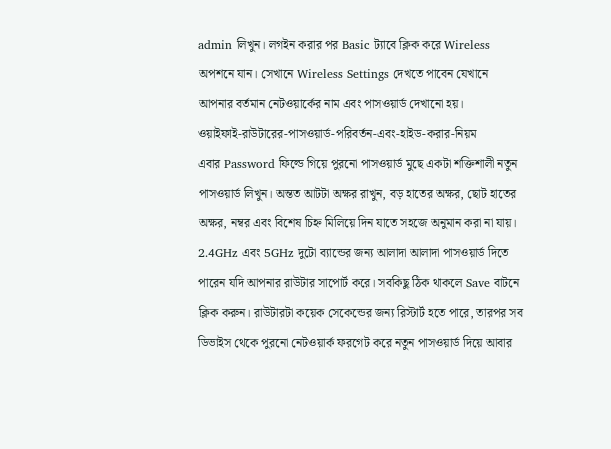admin লিখুন। লগইন করার পর Basic ট্যাবে ক্লিক করে Wireless অপশনে যান। সেখানে Wireless Settings দেখতে পাবেন যেখানে আপনার বর্তমান নেটওয়ার্কের নাম এবং পাসওয়ার্ড দেখানো হয়।
ওয়াইফাই-রাউটারের-পাসওয়ার্ড-পরিবর্তন-এবং-হাইড-করার-নিয়ম
এবার Password ফিল্ডে গিয়ে পুরনো পাসওয়ার্ড মুছে একটা শক্তিশালী নতুন পাসওয়ার্ড লিখুন। অন্তত আটটা অক্ষর রাখুন, বড় হাতের অক্ষর, ছোট হাতের অক্ষর, নম্বর এবং বিশেষ চিহ্ন মিলিয়ে দিন যাতে সহজে অনুমান করা না যায়। 2.4GHz এবং 5GHz দুটো ব্যান্ডের জন্য আলাদা আলাদা পাসওয়ার্ড দিতে পারেন যদি আপনার রাউটার সাপোর্ট করে। সবকিছু ঠিক থাকলে Save বাটনে ক্লিক করুন। রাউটারটা কয়েক সেকেন্ডের জন্য রিস্টার্ট হতে পারে, তারপর সব ডিভাইস থেকে পুরনো নেটওয়ার্ক ফরগেট করে নতুন পাসওয়ার্ড দিয়ে আবার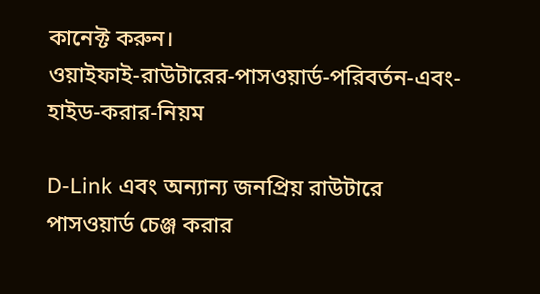কানেক্ট করুন।
ওয়াইফাই-রাউটারের-পাসওয়ার্ড-পরিবর্তন-এবং-হাইড-করার-নিয়ম

D-Link এবং অন্যান্য জনপ্রিয় রাউটারে পাসওয়ার্ড চেঞ্জ করার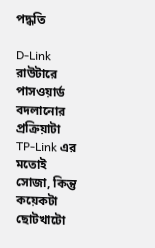পদ্ধতি

D-Link রাউটারে পাসওয়ার্ড বদলানোর প্রক্রিয়াটা TP-Link এর মতোই সোজা, কিন্তু কয়েকটা ছোটখাটো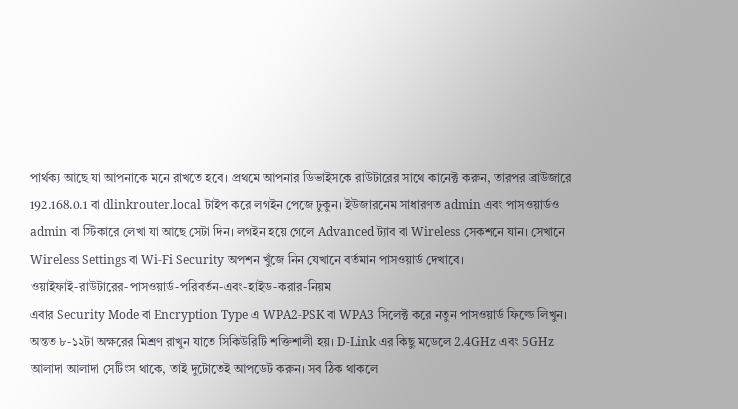পার্থক্য আছে যা আপনাকে মনে রাখতে হবে। প্রথমে আপনার ডিভাইসকে রাউটারের সাথে কানেক্ট করুন, তারপর ব্রাউজারে 192.168.0.1 বা dlinkrouter.local টাইপ করে লগইন পেজে ঢুকুন। ইউজারনেম সাধারণত admin এবং পাসওয়ার্ডও admin বা স্টিকারে লেখা যা আছে সেটা দিন। লগইন হয়ে গেলে Advanced ট্যাব বা Wireless সেকশনে যান। সেখানে Wireless Settings বা Wi-Fi Security অপশন খুঁজে নিন যেখানে বর্তমান পাসওয়ার্ড দেখাবে।
ওয়াইফাই-রাউটারের-পাসওয়ার্ড-পরিবর্তন-এবং-হাইড-করার-নিয়ম
এবার Security Mode বা Encryption Type এ WPA2-PSK বা WPA3 সিলেক্ট করে নতুন পাসওয়ার্ড ফিল্ডে লিখুন। অন্তত ৮-১২টা অক্ষরের মিশ্রণ রাখুন যাতে সিকিউরিটি শক্তিশালী হয়। D-Link এর কিছু মডেলে 2.4GHz এবং 5GHz আলাদা আলাদা সেটিংস থাকে, তাই দুটোতেই আপডেট করুন। সব ঠিক থাকলে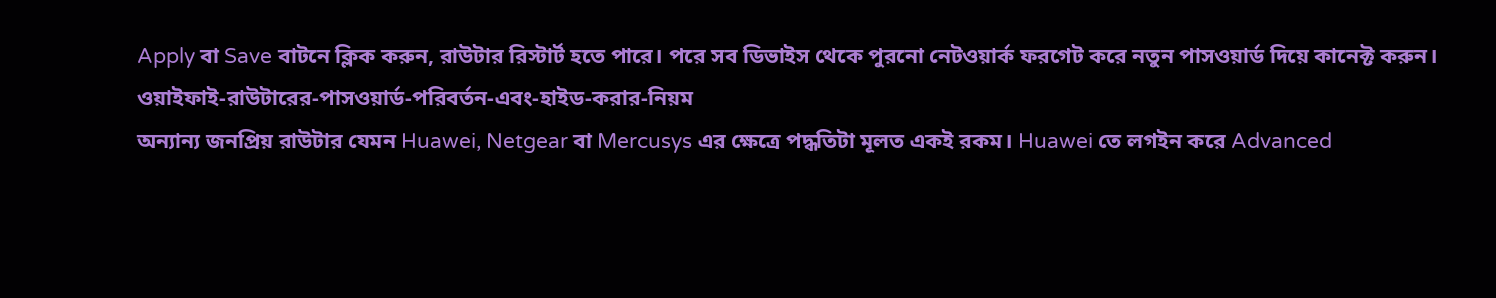Apply বা Save বাটনে ক্লিক করুন, রাউটার রিস্টার্ট হতে পারে। পরে সব ডিভাইস থেকে পুরনো নেটওয়ার্ক ফরগেট করে নতুন পাসওয়ার্ড দিয়ে কানেক্ট করুন।
ওয়াইফাই-রাউটারের-পাসওয়ার্ড-পরিবর্তন-এবং-হাইড-করার-নিয়ম
অন্যান্য জনপ্রিয় রাউটার যেমন Huawei, Netgear বা Mercusys এর ক্ষেত্রে পদ্ধতিটা মূলত একই রকম। Huawei তে লগইন করে Advanced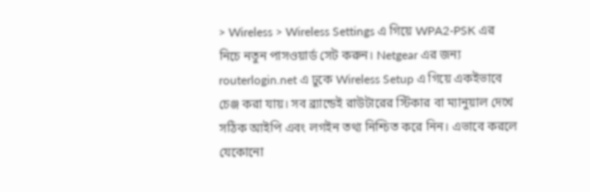> Wireless > Wireless Settings এ গিয়ে WPA2-PSK এর নিচে নতুন পাসওয়ার্ড সেট করুন। Netgear এর জন্য routerlogin.net এ ঢুকে Wireless Setup এ গিয়ে একইভাবে চেঞ্জ করা যায়। সব ব্র্যান্ডেই রাউটারের স্টিকার বা ম্যানুয়াল দেখে সঠিক আইপি এবং লগইন তথ্য নিশ্চিত করে নিন। এভাবে করলে যেকোনো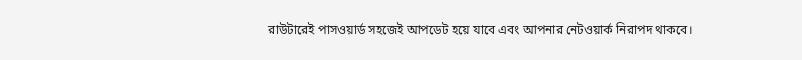রাউটারেই পাসওয়ার্ড সহজেই আপডেট হয়ে যাবে এবং আপনার নেটওয়ার্ক নিরাপদ থাকবে।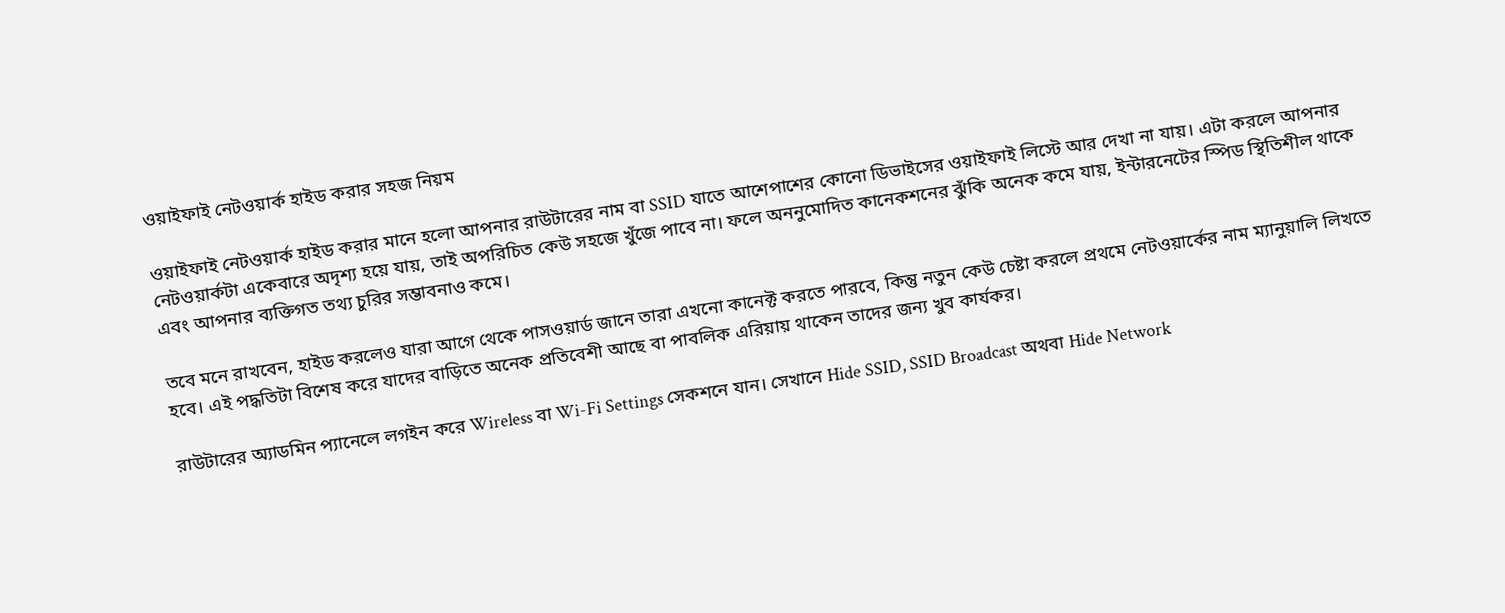ওয়াইফাই নেটওয়ার্ক হাইড করার সহজ নিয়ম

ওয়াইফাই নেটওয়ার্ক হাইড করার মানে হলো আপনার রাউটারের নাম বা SSID যাতে আশেপাশের কোনো ডিভাইসের ওয়াইফাই লিস্টে আর দেখা না যায়। এটা করলে আপনার নেটওয়ার্কটা একেবারে অদৃশ্য হয়ে যায়, তাই অপরিচিত কেউ সহজে খুঁজে পাবে না। ফলে অননুমোদিত কানেকশনের ঝুঁকি অনেক কমে যায়, ইন্টারনেটের স্পিড স্থিতিশীল থাকে এবং আপনার ব্যক্তিগত তথ্য চুরির সম্ভাবনাও কমে।

তবে মনে রাখবেন, হাইড করলেও যারা আগে থেকে পাসওয়ার্ড জানে তারা এখনো কানেক্ট করতে পারবে, কিন্তু নতুন কেউ চেষ্টা করলে প্রথমে নেটওয়ার্কের নাম ম্যানুয়ালি লিখতে হবে। এই পদ্ধতিটা বিশেষ করে যাদের বাড়িতে অনেক প্রতিবেশী আছে বা পাবলিক এরিয়ায় থাকেন তাদের জন্য খুব কার্যকর।

রাউটারের অ্যাডমিন প্যানেলে লগইন করে Wireless বা Wi-Fi Settings সেকশনে যান। সেখানে Hide SSID, SSID Broadcast অথবা Hide Network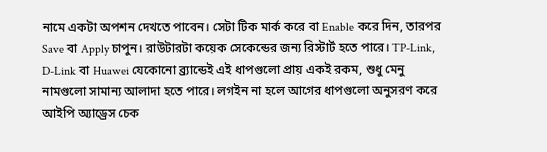নামে একটা অপশন দেখতে পাবেন। সেটা টিক মার্ক করে বা Enable করে দিন, তারপর Save বা Apply চাপুন। রাউটারটা কয়েক সেকেন্ডের জন্য রিস্টার্ট হতে পারে। TP-Link, D-Link বা Huawei যেকোনো ব্র্যান্ডেই এই ধাপগুলো প্রায় একই রকম, শুধু মেনু নামগুলো সামান্য আলাদা হতে পারে। লগইন না হলে আগের ধাপগুলো অনুসরণ করে আইপি অ্যাড্রেস চেক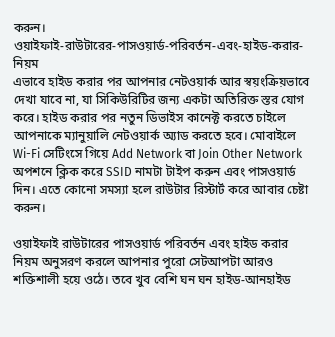করুন।
ওয়াইফাই-রাউটারের-পাসওয়ার্ড-পরিবর্তন-এবং-হাইড-করার-নিয়ম
এভাবে হাইড করার পর আপনার নেটওয়ার্ক আর স্বয়ংক্রিয়ভাবে দেখা যাবে না, যা সিকিউরিটির জন্য একটা অতিরিক্ত স্তর যোগ করে। হাইড করার পর নতুন ডিভাইস কানেক্ট করতে চাইলে আপনাকে ম্যানুয়ালি নেটওয়ার্ক অ্যাড করতে হবে। মোবাইলে Wi-Fi সেটিংসে গিয়ে Add Network বা Join Other Network অপশনে ক্লিক করে SSID নামটা টাইপ করুন এবং পাসওয়ার্ড দিন। এতে কোনো সমস্যা হলে রাউটার রিস্টার্ট করে আবার চেষ্টা করুন।

ওয়াইফাই রাউটারের পাসওয়ার্ড পরিবর্তন এবং হাইড করার নিয়ম অনুসরণ করলে আপনার পুরো সেটআপটা আরও শক্তিশালী হয়ে ওঠে। তবে খুব বেশি ঘন ঘন হাইড-আনহাইড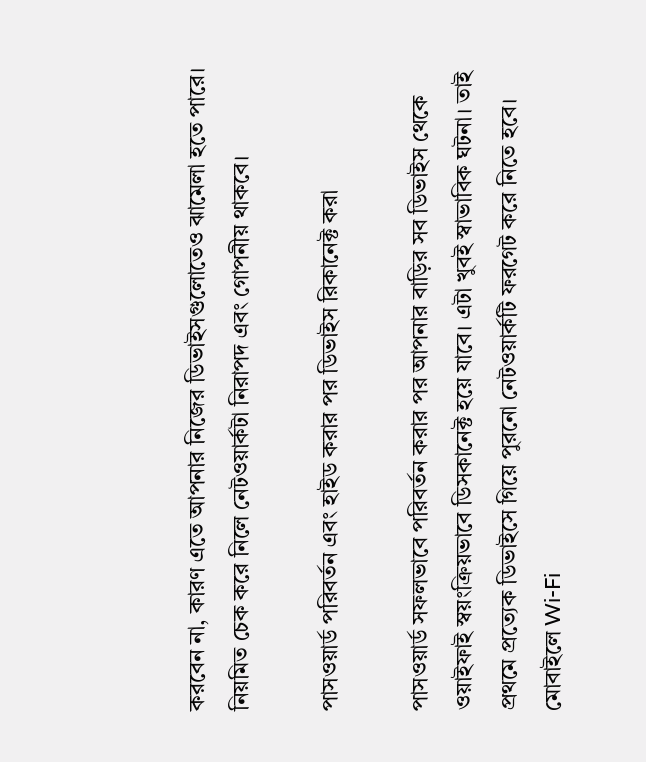করবেন না, কারণ এতে আপনার নিজের ডিভাইসগুলোতেও ঝামেলা হতে পারে। নিয়মিত চেক করে নিলে নেটওয়ার্কটা নিরাপদ এবং গোপনীয় থাকবে।

পাসওয়ার্ড পরিবর্তন এবং হাইড করার পর ডিভাইস রিকানেক্ট করা

পাসওয়ার্ড সফলভাবে পরিবর্তন করার পর আপনার বাড়ির সব ডিভাইস থেকে ওয়াইফাই স্বয়ংক্রিয়ভাবে ডিসকানেক্ট হয়ে যাবে। এটা খুবই স্বাভাবিক ঘটনা। তাই প্রথমে প্রত্যেক ডিভাইসে গিয়ে পুরনো নেটওয়ার্কটি ফরগেট করে নিতে হবে। মোবাইলে Wi-Fi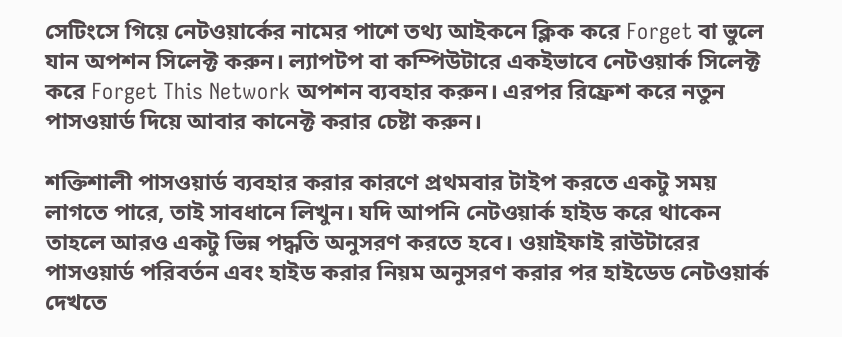সেটিংসে গিয়ে নেটওয়ার্কের নামের পাশে তথ্য আইকনে ক্লিক করে Forget বা ভুলে যান অপশন সিলেক্ট করুন। ল্যাপটপ বা কম্পিউটারে একইভাবে নেটওয়ার্ক সিলেক্ট করে Forget This Network অপশন ব্যবহার করুন। এরপর রিফ্রেশ করে নতুন পাসওয়ার্ড দিয়ে আবার কানেক্ট করার চেষ্টা করুন।

শক্তিশালী পাসওয়ার্ড ব্যবহার করার কারণে প্রথমবার টাইপ করতে একটু সময় লাগতে পারে, তাই সাবধানে লিখুন। যদি আপনি নেটওয়ার্ক হাইড করে থাকেন তাহলে আরও একটু ভিন্ন পদ্ধতি অনুসরণ করতে হবে। ওয়াইফাই রাউটারের পাসওয়ার্ড পরিবর্তন এবং হাইড করার নিয়ম অনুসরণ করার পর হাইডেড নেটওয়ার্ক দেখতে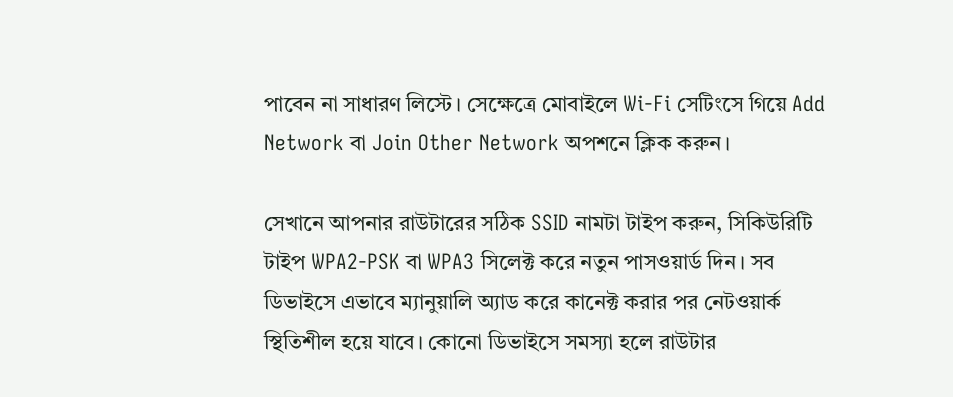পাবেন না সাধারণ লিস্টে। সেক্ষেত্রে মোবাইলে Wi-Fi সেটিংসে গিয়ে Add Network বা Join Other Network অপশনে ক্লিক করুন।

সেখানে আপনার রাউটারের সঠিক SSID নামটা টাইপ করুন, সিকিউরিটি টাইপ WPA2-PSK বা WPA3 সিলেক্ট করে নতুন পাসওয়ার্ড দিন। সব ডিভাইসে এভাবে ম্যানুয়ালি অ্যাড করে কানেক্ট করার পর নেটওয়ার্ক স্থিতিশীল হয়ে যাবে। কোনো ডিভাইসে সমস্যা হলে রাউটার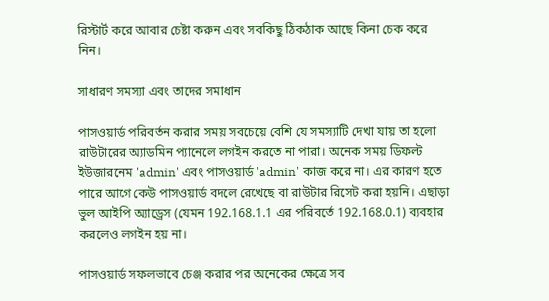রিস্টার্ট করে আবার চেষ্টা করুন এবং সবকিছু ঠিকঠাক আছে কিনা চেক করে নিন।

সাধারণ সমস্যা এবং তাদের সমাধান

পাসওয়ার্ড পরিবর্তন করার সময় সবচেয়ে বেশি যে সমস্যাটি দেখা যায় তা হলো রাউটারের অ্যাডমিন প্যানেলে লগইন করতে না পারা। অনেক সময় ডিফল্ট ইউজারনেম 'admin' এবং পাসওয়ার্ড 'admin' কাজ করে না। এর কারণ হতে পারে আগে কেউ পাসওয়ার্ড বদলে রেখেছে বা রাউটার রিসেট করা হয়নি। এছাড়া ভুল আইপি অ্যাড্রেস (যেমন 192.168.1.1 এর পরিবর্তে 192.168.0.1) ব্যবহার করলেও লগইন হয় না।

পাসওয়ার্ড সফলভাবে চেঞ্জ করার পর অনেকের ক্ষেত্রে সব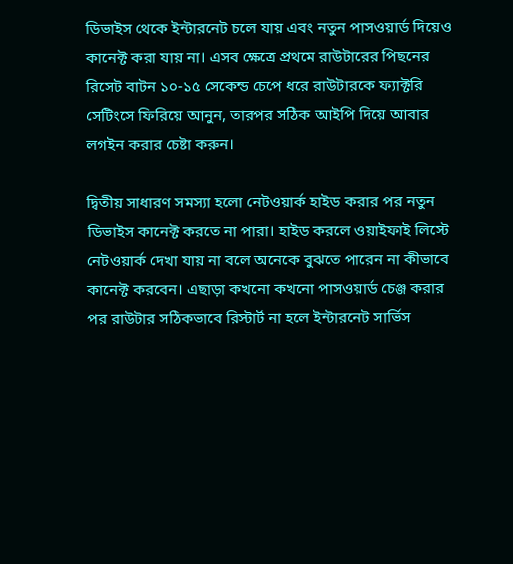ডিভাইস থেকে ইন্টারনেট চলে যায় এবং নতুন পাসওয়ার্ড দিয়েও কানেক্ট করা যায় না। এসব ক্ষেত্রে প্রথমে রাউটারের পিছনের রিসেট বাটন ১০-১৫ সেকেন্ড চেপে ধরে রাউটারকে ফ্যাক্টরি সেটিংসে ফিরিয়ে আনুন, তারপর সঠিক আইপি দিয়ে আবার লগইন করার চেষ্টা করুন।

দ্বিতীয় সাধারণ সমস্যা হলো নেটওয়ার্ক হাইড করার পর নতুন ডিভাইস কানেক্ট করতে না পারা। হাইড করলে ওয়াইফাই লিস্টে নেটওয়ার্ক দেখা যায় না বলে অনেকে বুঝতে পারেন না কীভাবে কানেক্ট করবেন। এছাড়া কখনো কখনো পাসওয়ার্ড চেঞ্জ করার পর রাউটার সঠিকভাবে রিস্টার্ট না হলে ইন্টারনেট সার্ভিস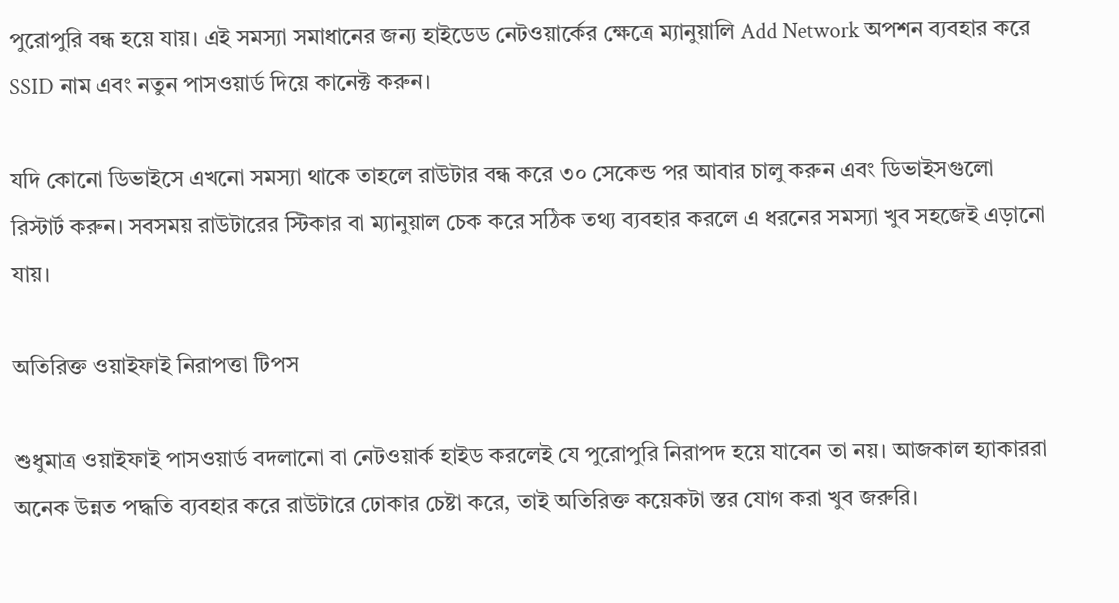পুরোপুরি বন্ধ হয়ে যায়। এই সমস্যা সমাধানের জন্য হাইডেড নেটওয়ার্কের ক্ষেত্রে ম্যানুয়ালি Add Network অপশন ব্যবহার করে SSID নাম এবং নতুন পাসওয়ার্ড দিয়ে কানেক্ট করুন।

যদি কোনো ডিভাইসে এখনো সমস্যা থাকে তাহলে রাউটার বন্ধ করে ৩০ সেকেন্ড পর আবার চালু করুন এবং ডিভাইসগুলো রিস্টার্ট করুন। সবসময় রাউটারের স্টিকার বা ম্যানুয়াল চেক করে সঠিক তথ্য ব্যবহার করলে এ ধরনের সমস্যা খুব সহজেই এড়ানো যায়।

অতিরিক্ত ওয়াইফাই নিরাপত্তা টিপস

শুধুমাত্র ওয়াইফাই পাসওয়ার্ড বদলানো বা নেটওয়ার্ক হাইড করলেই যে পুরোপুরি নিরাপদ হয়ে যাবেন তা নয়। আজকাল হ্যাকাররা অনেক উন্নত পদ্ধতি ব্যবহার করে রাউটারে ঢোকার চেষ্টা করে, তাই অতিরিক্ত কয়েকটা স্তর যোগ করা খুব জরুরি।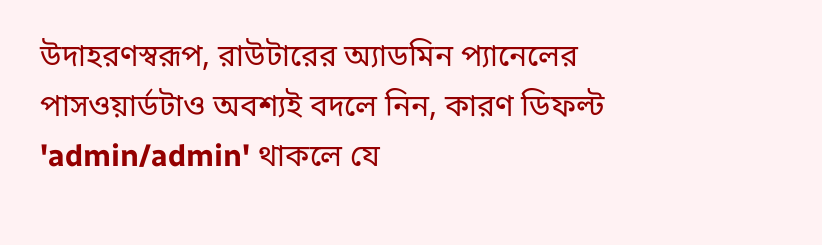উদাহরণস্বরূপ, রাউটারের অ্যাডমিন প্যানেলের পাসওয়ার্ডটাও অবশ্যই বদলে নিন, কারণ ডিফল্ট 'admin/admin' থাকলে যে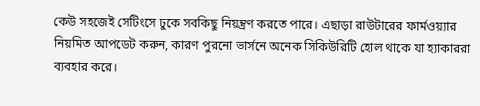কেউ সহজেই সেটিংসে ঢুকে সবকিছু নিয়ন্ত্রণ করতে পারে। এছাড়া রাউটারের ফার্মওয়্যার নিয়মিত আপডেট করুন, কারণ পুরনো ভার্সনে অনেক সিকিউরিটি হোল থাকে যা হ্যাকাররা ব্যবহার করে।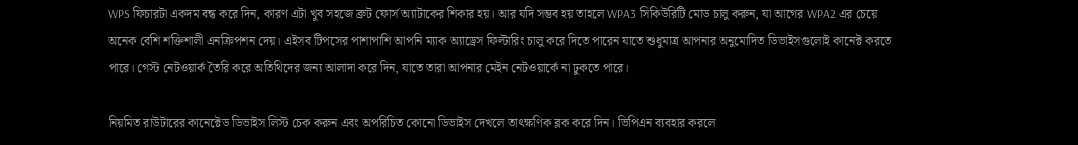WPS ফিচারটা একদম বন্ধ করে দিন, কারণ এটা খুব সহজে ব্রুট ফোর্স অ্যাটাকের শিকার হয়। আর যদি সম্ভব হয় তাহলে WPA3 সিকিউরিটি মোড চালু করুন, যা আগের WPA2 এর চেয়ে অনেক বেশি শক্তিশালী এনক্রিপশন দেয়। এইসব টিপসের পাশাপাশি আপনি ম্যাক অ্যাড্রেস ফিল্টারিং চালু করে দিতে পারেন যাতে শুধুমাত্র আপনার অনুমোদিত ডিভাইসগুলোই কানেক্ট করতে পারে। গেস্ট নেটওয়ার্ক তৈরি করে অতিথিদের জন্য আলাদা করে দিন, যাতে তারা আপনার মেইন নেটওয়ার্কে না ঢুকতে পারে।

নিয়মিত রাউটারের কানেক্টেড ডিভাইস লিস্ট চেক করুন এবং অপরিচিত কোনো ডিভাইস দেখলে তাৎক্ষণিক ব্লক করে দিন। ভিপিএন ব্যবহার করলে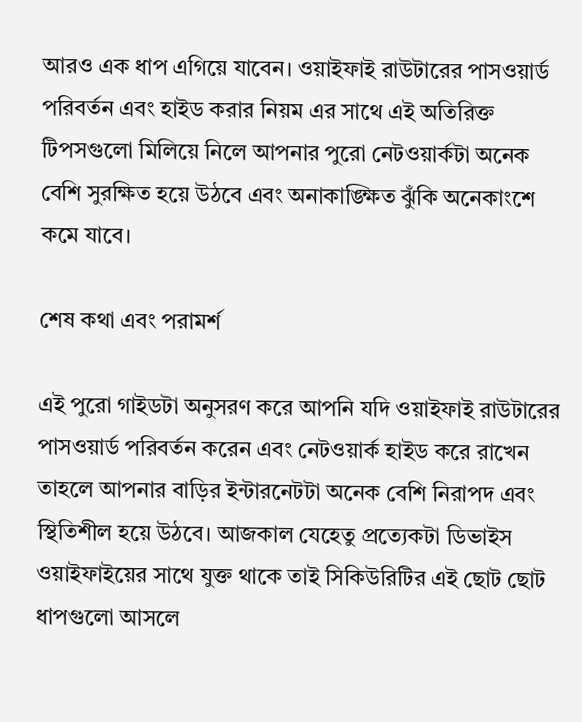আরও এক ধাপ এগিয়ে যাবেন। ওয়াইফাই রাউটারের পাসওয়ার্ড পরিবর্তন এবং হাইড করার নিয়ম এর সাথে এই অতিরিক্ত টিপসগুলো মিলিয়ে নিলে আপনার পুরো নেটওয়ার্কটা অনেক বেশি সুরক্ষিত হয়ে উঠবে এবং অনাকাঙ্ক্ষিত ঝুঁকি অনেকাংশে কমে যাবে।

শেষ কথা এবং পরামর্শ

এই পুরো গাইডটা অনুসরণ করে আপনি যদি ওয়াইফাই রাউটারের পাসওয়ার্ড পরিবর্তন করেন এবং নেটওয়ার্ক হাইড করে রাখেন তাহলে আপনার বাড়ির ইন্টারনেটটা অনেক বেশি নিরাপদ এবং স্থিতিশীল হয়ে উঠবে। আজকাল যেহেতু প্রত্যেকটা ডিভাইস ওয়াইফাইয়ের সাথে যুক্ত থাকে তাই সিকিউরিটির এই ছোট ছোট ধাপগুলো আসলে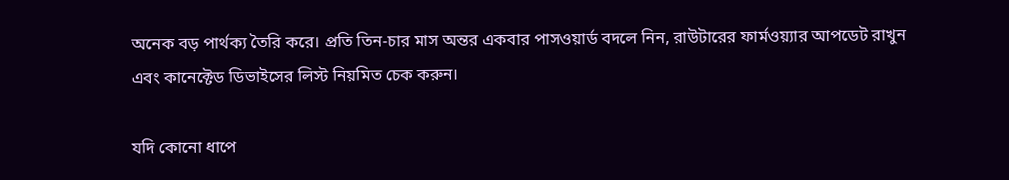অনেক বড় পার্থক্য তৈরি করে। প্রতি তিন-চার মাস অন্তর একবার পাসওয়ার্ড বদলে নিন, রাউটারের ফার্মওয়্যার আপডেট রাখুন এবং কানেক্টেড ডিভাইসের লিস্ট নিয়মিত চেক করুন।

যদি কোনো ধাপে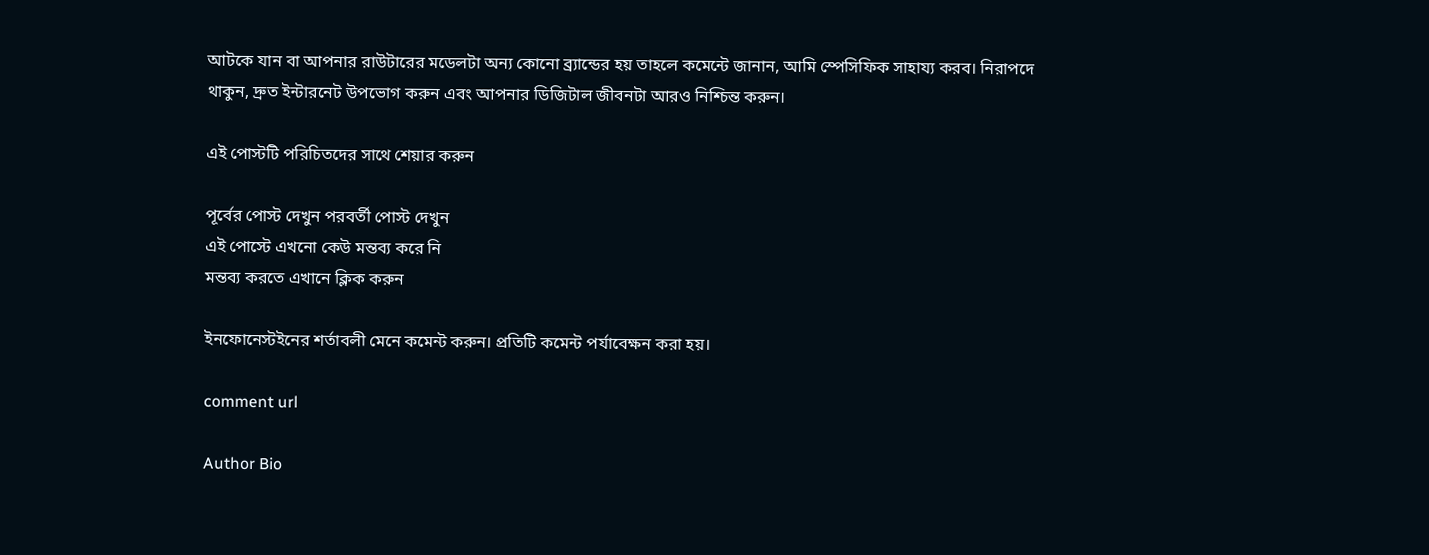আটকে যান বা আপনার রাউটারের মডেলটা অন্য কোনো ব্র্যান্ডের হয় তাহলে কমেন্টে জানান, আমি স্পেসিফিক সাহায্য করব। নিরাপদে থাকুন, দ্রুত ইন্টারনেট উপভোগ করুন এবং আপনার ডিজিটাল জীবনটা আরও নিশ্চিন্ত করুন।

এই পোস্টটি পরিচিতদের সাথে শেয়ার করুন

পূর্বের পোস্ট দেখুন পরবর্তী পোস্ট দেখুন
এই পোস্টে এখনো কেউ মন্তব্য করে নি
মন্তব্য করতে এখানে ক্লিক করুন

ইনফোনেস্টইনের শর্তাবলী মেনে কমেন্ট করুন। প্রতিটি কমেন্ট পর্যাবেক্ষন করা হয়।

comment url

Author Bio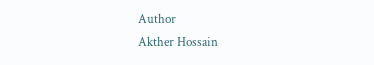Author
Akther Hossain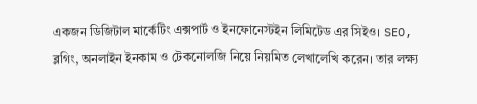একজন ডিজিটাল মার্কেটিং এক্সপার্ট ও ইনফোনেস্টইন লিমিটেড এর সিইও। SEO, ব্লগিং, অনলাইন ইনকাম ও টেকনোলজি নিয়ে নিয়মিত লেখালেখি করেন। তার লক্ষ্য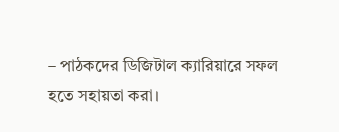– পাঠকদের ডিজিটাল ক্যারিয়ারে সফল হতে সহায়তা করা।